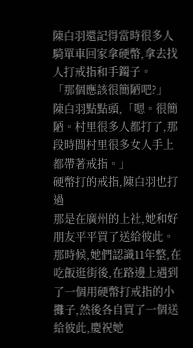陳白羽還記得當時很多人騎單車回家拿硬幣,拿去找人打戒指和手鐲子。
「那個應該很簡陋吧?」
陳白羽點點頭,「嗯。很簡陋。村里很多人都打了,那段時間村里很多女人手上都帶著戒指。」
硬幣打的戒指,陳白羽也打過
那是在廣州的上社,她和好朋友平平買了送給彼此。
那時候,她們認識11年整,在吃飯逛街後,在路邊上遇到了一個用硬幣打戒指的小攤子,然後各自買了一個送給彼此,慶祝她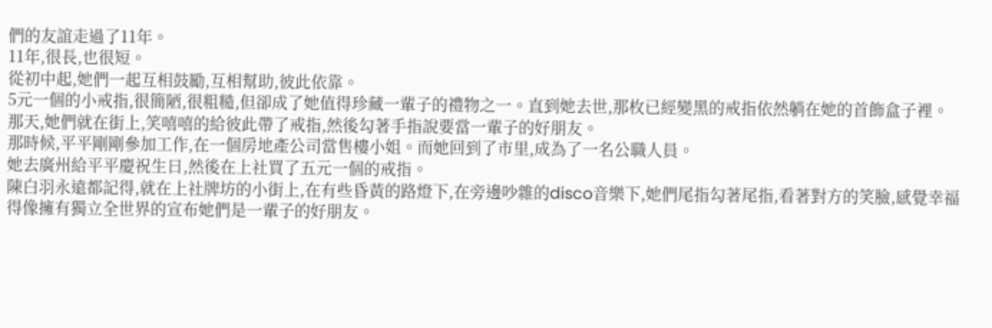們的友誼走過了11年。
11年,很長,也很短。
從初中起,她們一起互相鼓勵,互相幫助,彼此依靠。
5元一個的小戒指,很簡陋,很粗糙,但卻成了她值得珍藏一輩子的禮物之一。直到她去世,那枚已經變黑的戒指依然躺在她的首飾盒子裡。
那天,她們就在街上,笑嘻嘻的給彼此帶了戒指,然後勾著手指說要當一輩子的好朋友。
那時候,平平剛剛參加工作,在一個房地產公司當售樓小姐。而她回到了市里,成為了一名公職人員。
她去廣州給平平慶祝生日,然後在上社買了五元一個的戒指。
陳白羽永遠都記得,就在上社牌坊的小街上,在有些昏黃的路燈下,在旁邊吵雜的disco音樂下,她們尾指勾著尾指,看著對方的笑臉,感覺幸福得像擁有獨立全世界的宣布她們是一輩子的好朋友。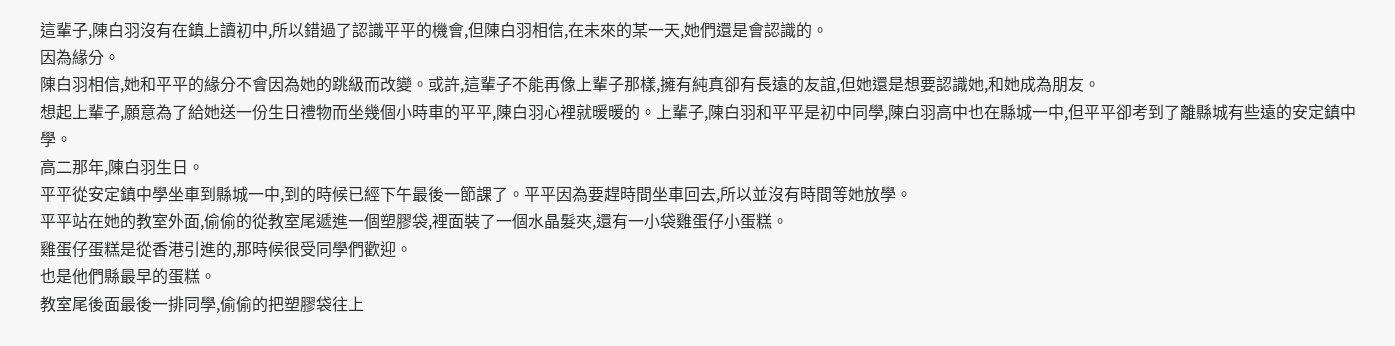這輩子,陳白羽沒有在鎮上讀初中,所以錯過了認識平平的機會,但陳白羽相信,在未來的某一天,她們還是會認識的。
因為緣分。
陳白羽相信,她和平平的緣分不會因為她的跳級而改變。或許,這輩子不能再像上輩子那樣,擁有純真卻有長遠的友誼,但她還是想要認識她,和她成為朋友。
想起上輩子,願意為了給她送一份生日禮物而坐幾個小時車的平平,陳白羽心裡就暖暖的。上輩子,陳白羽和平平是初中同學,陳白羽高中也在縣城一中,但平平卻考到了離縣城有些遠的安定鎮中學。
高二那年,陳白羽生日。
平平從安定鎮中學坐車到縣城一中,到的時候已經下午最後一節課了。平平因為要趕時間坐車回去,所以並沒有時間等她放學。
平平站在她的教室外面,偷偷的從教室尾遞進一個塑膠袋,裡面裝了一個水晶髮夾,還有一小袋雞蛋仔小蛋糕。
雞蛋仔蛋糕是從香港引進的,那時候很受同學們歡迎。
也是他們縣最早的蛋糕。
教室尾後面最後一排同學,偷偷的把塑膠袋往上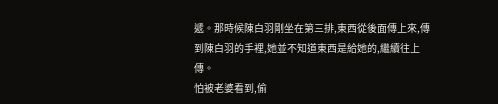遞。那時候陳白羽剛坐在第三排,東西從後面傳上來,傳到陳白羽的手裡,她並不知道東西是給她的,繼續往上傳。
怕被老婆看到,偷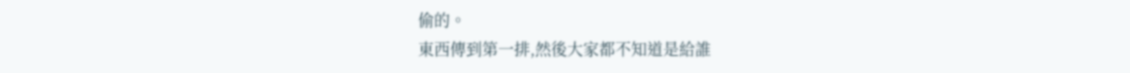偷的。
東西傳到第一排,然後大家都不知道是給誰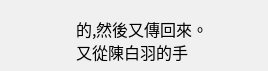的,然後又傳回來。
又從陳白羽的手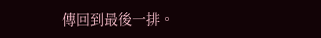傳回到最後一排。